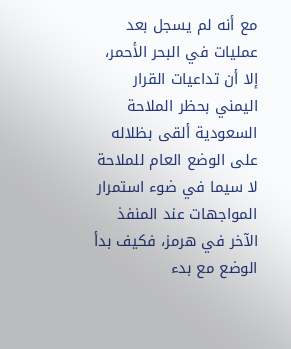مع أنه لم يسجل بعد عمليات في البحر الأحمر، إلا أن تداعيات القرار اليمني بحظر الملاحة السعودية ألقى بظلاله على الوضع العام للملاحة لا سيما في ضوء استمرار المواجهات عند المنفذ الآخر في هرمز، فكيف بدأ الوضع مع بدء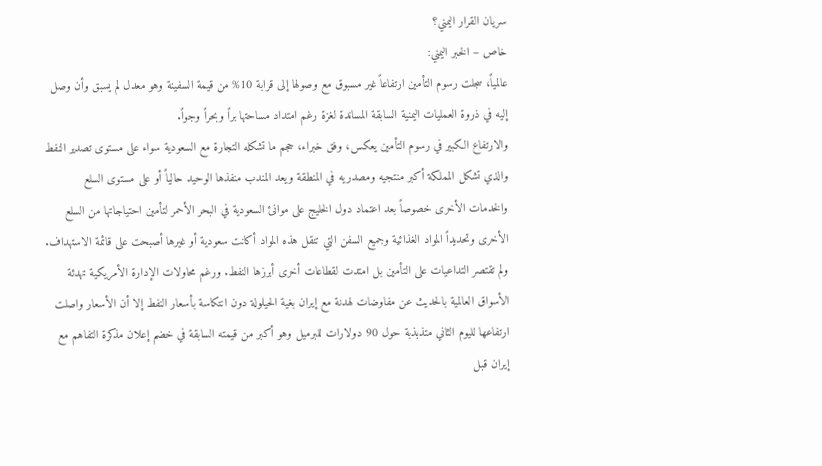سريان القرار اليمني؟
خاص – الخبر اليمني:
عالمياً، سجلت رسوم التأمين ارتفاعاً غير مسبوق مع وصولها إلى قرابة 10% من قيمة السفينة وهو معدل لم يسبق وأن وصل إليه في ذروة العمليات اليمنية السابقة المساندة لغزة رغم امتداد مساحتها براً وبحراً وجواً.
والارتفاع الكبير في رسوم التأمين يعكس، وفق خبراء، حجم ما تشكله التجارة مع السعودية سواء على مستوى تصدير النفط والذي تشكل المملكة أكبر منتجيه ومصدريه في المنطقة ويعد المندب منفذها الوحيد حالياً أو على مستوى السلع والخدمات الأخرى خصوصاً بعد اعتماد دول الخليج على موانئ السعودية في البحر الأحمر لتأمين احتياجاتها من السلع الأخرى وتحديداً المواد الغذائية وجميع السفن التي تنقل هذه المواد أكانت سعودية أو غيرها أصبحت على قائمة الاستهداف.
ولم تقتصر التداعيات على التأمين بل امتدت لقطاعات أخرى أبرزها النفط. ورغم محاولات الإدارة الأمريكية تهدئة الأسواق العالمية بالحديث عن مفاوضات لهدنة مع إيران بغية الحيلولة دون انتكاسة بأسعار النفط إلا أن الأسعار واصلت ارتفاعها لليوم الثاني متذبذبة حول 90 دولارات للبرميل وهو أكبر من قيمته السابقة في خضم إعلان مذكرة التفاهم مع إيران قبل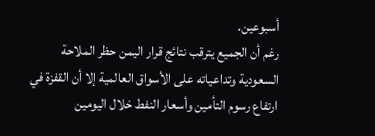أسبوعين.
رغم أن الجميع يترقب نتائج قرار اليمن حظر الملاحة السعودية وتداعياته على الأسواق العالمية إلا أن القفزة في ارتفاع رسوم التأمين وأسعار النفط خلال اليومين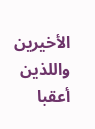الأخيرين واللذين أعقبا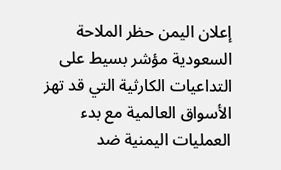إعلان اليمن حظر الملاحة السعودية مؤشر بسيط على التداعيات الكارثية التي قد تهز الأسواق العالمية مع بدء العمليات اليمنية ضد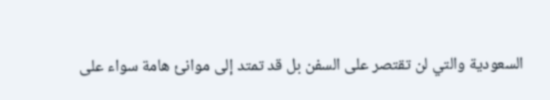السعودية والتي لن تقتصر على السفن بل قد تمتد إلى موانئ هامة سواء على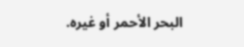البحر الأحمر أو غيره.